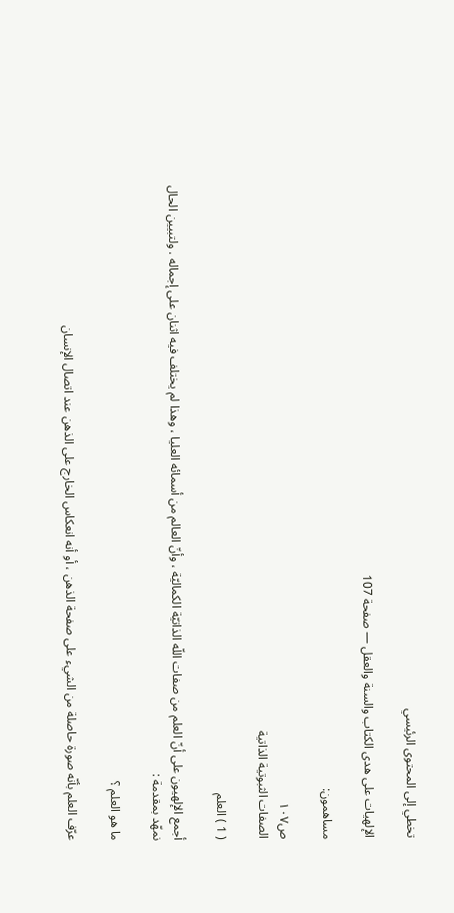تخطي إلى المحتوى الرئيسي

الإلهيات على هدى الكتاب والسنة والعقل — صفحة 107

مساهمون:

ص١٠٧
الصفات الثبوتية الذاتية

( 1 ) العلم

أجمع الإلهيون على أنّ العلم من صفات اللّه الذاتيّة الكماليّة ، وأنّ العالم من أسمائه العليا ، وهذا لم يختلف فيه اثنان على إجماله . ولتبيين الحال نمهّد بمقدمة :

ما هو العلم ؟

عرّف العلم بأنّه صورة حاصلة من الشيء على صفحة الذهن ، أو أنه انعكاس الخارج على الذهن عند اتصال الإنسان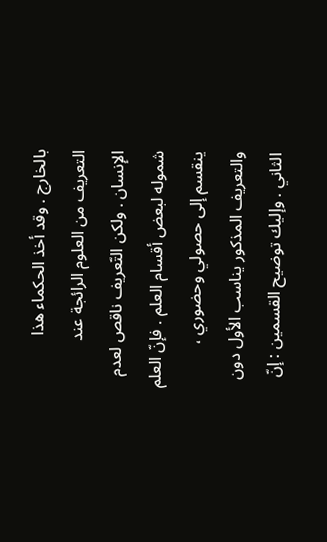بالخارج . وقد أخذ الحكماء هذا التعريف من العلوم الرائجة عند الإنسان . ولكن التّعريف ناقص لعدم شموله لبعض أقسام العلم . فإنّ العلم ينقسم إلى حصولي وحضوري ، والتعريف المذكور يناسب الأول دون الثاني . وإليك توضيح القسمين : إنّ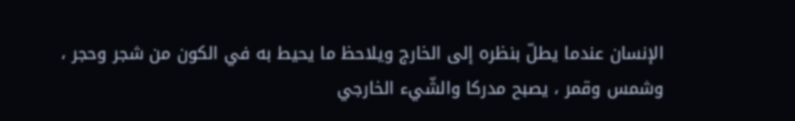الإنسان عندما يطلّ بنظره إلى الخارج ويلاحظ ما يحيط به في الكون من شجر وحجر ، وشمس وقمر ، يصبح مدركا والشّيء الخارجي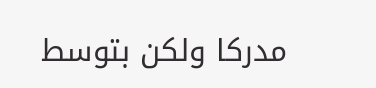مدركا ولكن بتوسط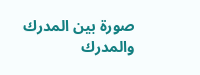صورة بين المدرك والمدرك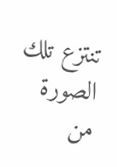تنتزع تلك الصورة من